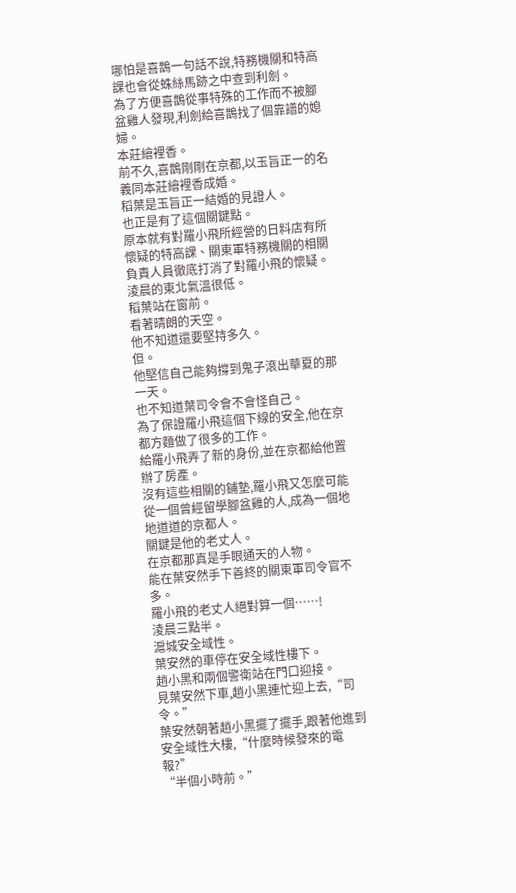哪怕是喜鵲一句話不說,特務機關和特高課也會從蛛絲馬跡之中查到利劍。
為了方便喜鵲從事特殊的工作而不被腳盆雞人發現,利劍給喜鵲找了個靠譜的媳婦。
本莊繪裡香。
前不久,喜鵲剛剛在京都,以玉旨正一的名義同本莊繪裡香成婚。
稻葉是玉旨正一結婚的見證人。
也正是有了這個關鍵點。
原本就有對羅小飛所經營的日料店有所懷疑的特高課、關東軍特務機關的相關負責人員徹底打消了對羅小飛的懷疑。
淩晨的東北氣溫很低。
稻葉站在窗前。
看著晴朗的天空。
他不知道還要堅持多久。
但。
他堅信自己能夠撐到鬼子滾出華夏的那一天。
也不知道葉司令會不會怪自己。
為了保證羅小飛這個下線的安全,他在京都方麵做了很多的工作。
給羅小飛弄了新的身份,並在京都給他置辦了房產。
沒有這些相關的鋪墊,羅小飛又怎麼可能從一個曾經留學腳盆雞的人,成為一個地地道道的京都人。
關鍵是他的老丈人。
在京都那真是手眼通天的人物。
能在葉安然手下善終的關東軍司令官不多。
羅小飛的老丈人絕對算一個……!
淩晨三點半。
滬城安全域性。
葉安然的車停在安全域性樓下。
趙小黑和兩個警衛站在門口迎接。
見葉安然下車,趙小黑連忙迎上去,“司令。”
葉安然朝著趙小黑擺了擺手,跟著他進到安全域性大樓,“什麼時候發來的電報?”
“半個小時前。”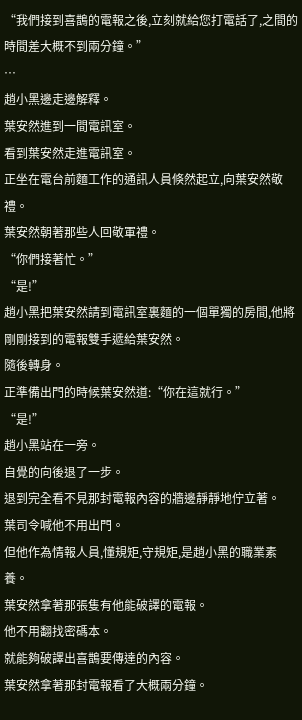“我們接到喜鵲的電報之後,立刻就給您打電話了,之間的時間差大概不到兩分鐘。”
…
趙小黑邊走邊解釋。
葉安然進到一間電訊室。
看到葉安然走進電訊室。
正坐在電台前麵工作的通訊人員倏然起立,向葉安然敬禮。
葉安然朝著那些人回敬軍禮。
“你們接著忙。”
“是!”
趙小黑把葉安然請到電訊室裏麵的一個單獨的房間,他將剛剛接到的電報雙手遞給葉安然。
隨後轉身。
正準備出門的時候葉安然道:“你在這就行。”
“是!”
趙小黑站在一旁。
自覺的向後退了一步。
退到完全看不見那封電報內容的牆邊靜靜地佇立著。
葉司令喊他不用出門。
但他作為情報人員,懂規矩,守規矩,是趙小黑的職業素養。
葉安然拿著那張隻有他能破譯的電報。
他不用翻找密碼本。
就能夠破譯出喜鵲要傳達的內容。
葉安然拿著那封電報看了大概兩分鐘。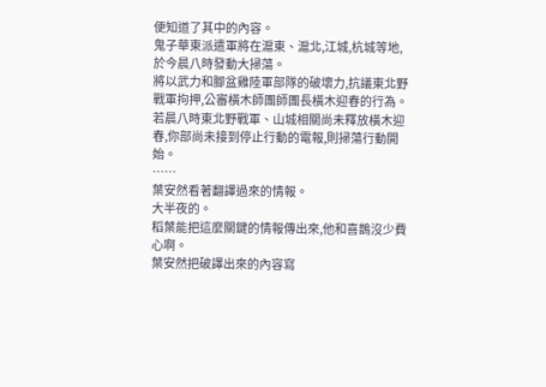便知道了其中的內容。
鬼子華東派遣軍將在滬東、滬北,江城,杭城等地,於今晨八時發動大掃蕩。
將以武力和腳盆雞陸軍部隊的破壞力,抗議東北野戰軍拘押,公審橫木師團師團長橫木迎春的行為。
若晨八時東北野戰軍、山城相關尚未釋放橫木迎春,你部尚未接到停止行動的電報,則掃蕩行動開始。
……
葉安然看著翻譯過來的情報。
大半夜的。
稻葉能把這麼關鍵的情報傳出來,他和喜鵲沒少費心啊。
葉安然把破譯出來的內容寫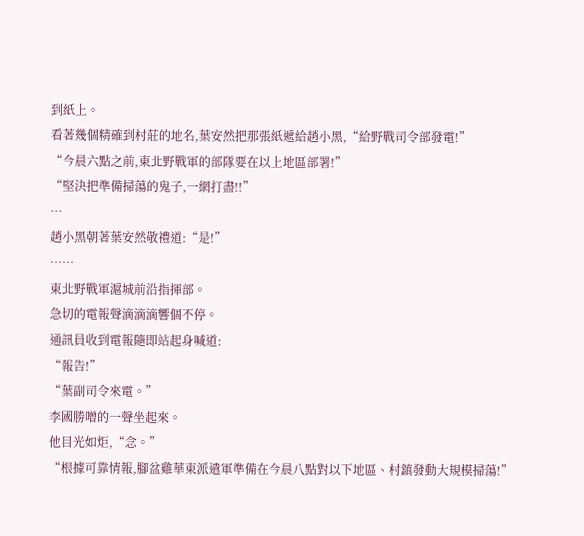到紙上。
看著幾個精確到村莊的地名,葉安然把那張紙遞給趙小黑,“給野戰司令部發電!”
“今晨六點之前,東北野戰軍的部隊要在以上地區部署!”
“堅決把準備掃蕩的鬼子,一網打盡!!”
…
趙小黑朝著葉安然敬禮道:“是!”
……
東北野戰軍滬城前沿指揮部。
急切的電報聲滴滴滴響個不停。
通訊員收到電報隨即站起身喊道:
“報告!”
“葉副司令來電。”
李國勝噌的一聲坐起來。
他目光如炬,“念。”
“根據可靠情報,腳盆雞華東派遣軍準備在今晨八點對以下地區、村鎮發動大規模掃蕩!”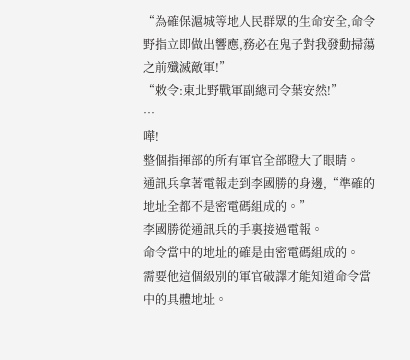“為確保滬城等地人民群眾的生命安全,命令野指立即做出響應,務必在鬼子對我發動掃蕩之前殲滅敵軍!”
“敕令:東北野戰軍副總司令葉安然!”
…
嘩!
整個指揮部的所有軍官全部瞪大了眼睛。
通訊兵拿著電報走到李國勝的身邊,“準確的地址全都不是密電碼組成的。”
李國勝從通訊兵的手裏接過電報。
命令當中的地址的確是由密電碼組成的。
需要他這個級別的軍官破譯才能知道命令當中的具體地址。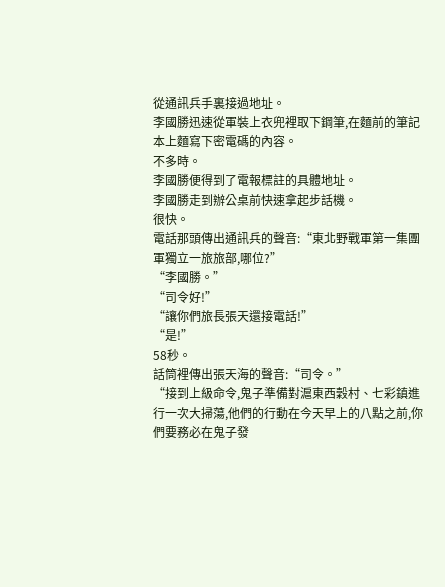從通訊兵手裏接過地址。
李國勝迅速從軍裝上衣兜裡取下鋼筆,在麵前的筆記本上麵寫下密電碼的內容。
不多時。
李國勝便得到了電報標註的具體地址。
李國勝走到辦公桌前快速拿起步話機。
很快。
電話那頭傳出通訊兵的聲音:“東北野戰軍第一集團軍獨立一旅旅部,哪位?”
“李國勝。”
“司令好!”
“讓你們旅長張天還接電話!”
“是!”
58秒。
話筒裡傳出張天海的聲音:“司令。”
“接到上級命令,鬼子準備對滬東西穀村、七彩鎮進行一次大掃蕩,他們的行動在今天早上的八點之前,你們要務必在鬼子發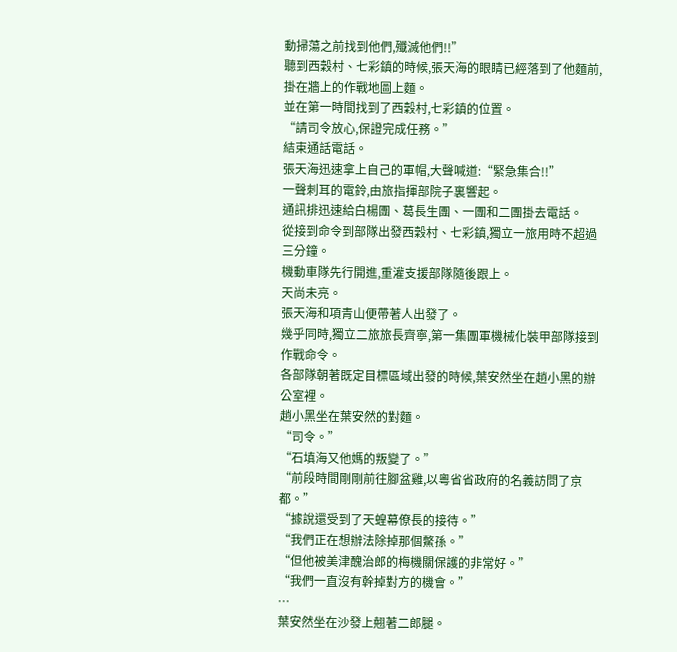動掃蕩之前找到他們,殲滅他們!!”
聽到西穀村、七彩鎮的時候,張天海的眼睛已經落到了他麵前,掛在牆上的作戰地圖上麵。
並在第一時間找到了西穀村,七彩鎮的位置。
“請司令放心,保證完成任務。”
結束通話電話。
張天海迅速拿上自己的軍帽,大聲喊道:“緊急集合!!”
一聲刺耳的電鈴,由旅指揮部院子裏響起。
通訊排迅速給白楊團、葛長生團、一團和二團掛去電話。
從接到命令到部隊出發西穀村、七彩鎮,獨立一旅用時不超過三分鐘。
機動車隊先行開進,重灌支援部隊隨後跟上。
天尚未亮。
張天海和項青山便帶著人出發了。
幾乎同時,獨立二旅旅長齊寧,第一集團軍機械化裝甲部隊接到作戰命令。
各部隊朝著既定目標區域出發的時候,葉安然坐在趙小黑的辦公室裡。
趙小黑坐在葉安然的對麵。
“司令。”
“石填海又他媽的叛變了。”
“前段時間剛剛前往腳盆雞,以粵省省政府的名義訪問了京都。”
“據說還受到了天蝗幕僚長的接待。”
“我們正在想辦法除掉那個鱉孫。”
“但他被美津醜治郎的梅機關保護的非常好。”
“我們一直沒有幹掉對方的機會。”
…
葉安然坐在沙發上翹著二郎腿。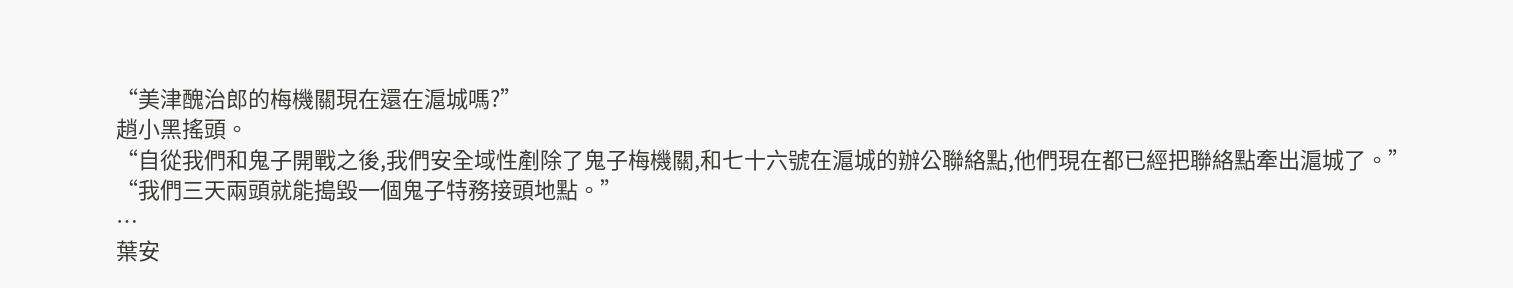“美津醜治郎的梅機關現在還在滬城嗎?”
趙小黑搖頭。
“自從我們和鬼子開戰之後,我們安全域性剷除了鬼子梅機關,和七十六號在滬城的辦公聯絡點,他們現在都已經把聯絡點牽出滬城了。”
“我們三天兩頭就能搗毀一個鬼子特務接頭地點。”
…
葉安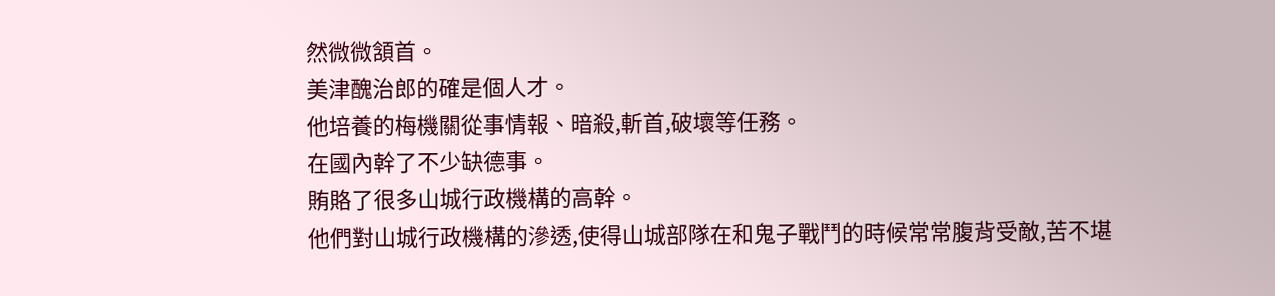然微微頷首。
美津醜治郎的確是個人才。
他培養的梅機關從事情報、暗殺,斬首,破壞等任務。
在國內幹了不少缺德事。
賄賂了很多山城行政機構的高幹。
他們對山城行政機構的滲透,使得山城部隊在和鬼子戰鬥的時候常常腹背受敵,苦不堪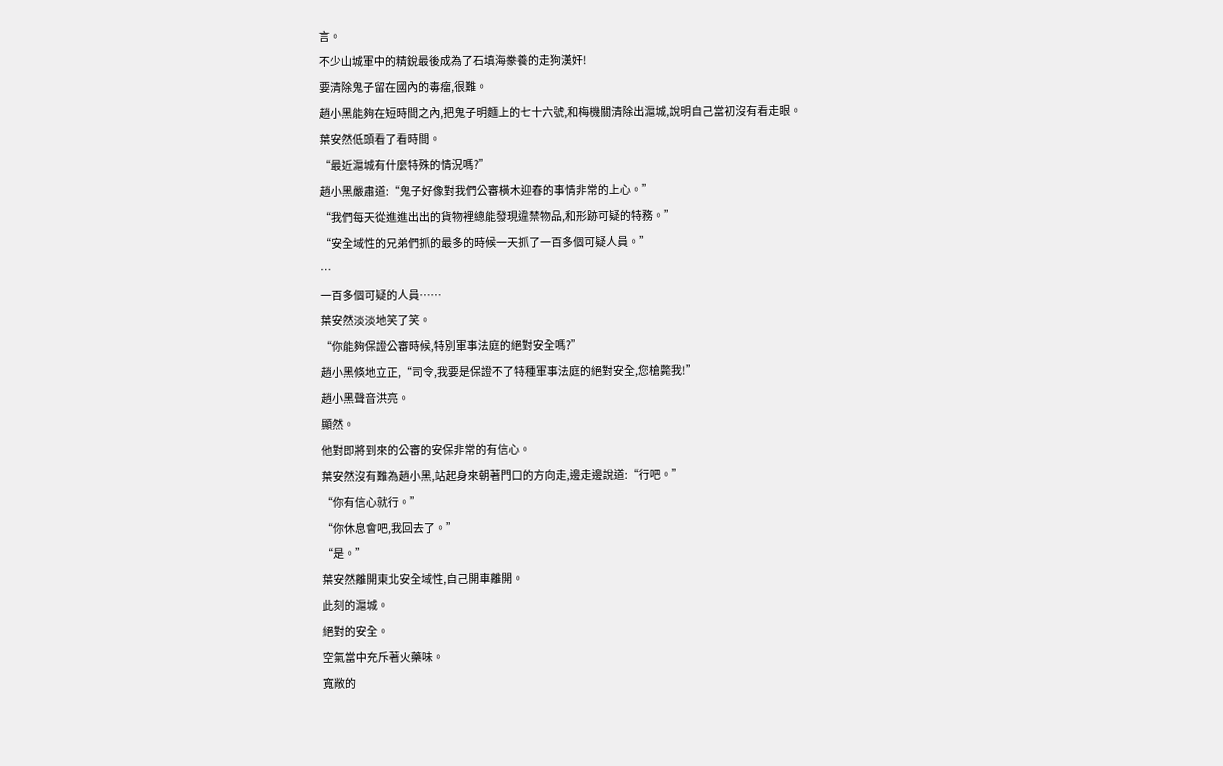言。
不少山城軍中的精銳最後成為了石填海豢養的走狗漢奸!
要清除鬼子留在國內的毒瘤,很難。
趙小黑能夠在短時間之內,把鬼子明麵上的七十六號,和梅機關清除出滬城,說明自己當初沒有看走眼。
葉安然低頭看了看時間。
“最近滬城有什麼特殊的情況嗎?”
趙小黑嚴肅道:“鬼子好像對我們公審橫木迎春的事情非常的上心。”
“我們每天從進進出出的貨物裡總能發現違禁物品,和形跡可疑的特務。”
“安全域性的兄弟們抓的最多的時候一天抓了一百多個可疑人員。”
…
一百多個可疑的人員……
葉安然淡淡地笑了笑。
“你能夠保證公審時候,特別軍事法庭的絕對安全嗎?”
趙小黑倏地立正,“司令,我要是保證不了特種軍事法庭的絕對安全,您槍斃我!”
趙小黑聲音洪亮。
顯然。
他對即將到來的公審的安保非常的有信心。
葉安然沒有難為趙小黑,站起身來朝著門口的方向走,邊走邊說道:“行吧。”
“你有信心就行。”
“你休息會吧,我回去了。”
“是。”
葉安然離開東北安全域性,自己開車離開。
此刻的滬城。
絕對的安全。
空氣當中充斥著火藥味。
寬敞的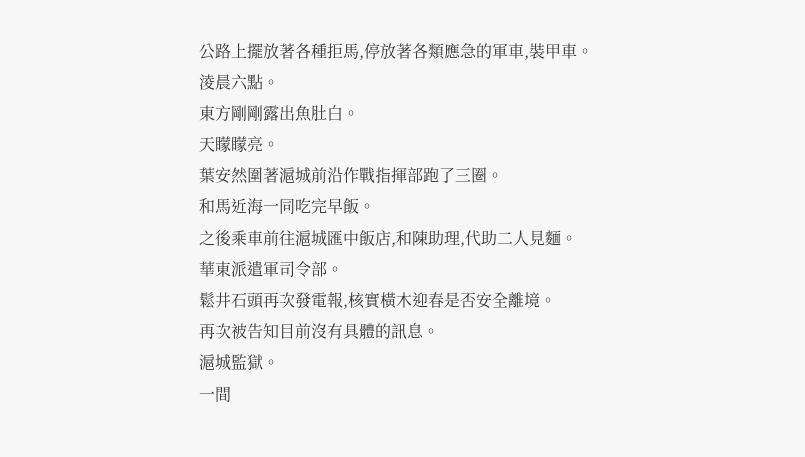公路上擺放著各種拒馬,停放著各類應急的軍車,裝甲車。
淩晨六點。
東方剛剛露出魚肚白。
天矇矇亮。
葉安然圍著滬城前沿作戰指揮部跑了三圈。
和馬近海一同吃完早飯。
之後乘車前往滬城匯中飯店,和陳助理,代助二人見麵。
華東派遣軍司令部。
鬆井石頭再次發電報,核實橫木迎春是否安全離境。
再次被告知目前沒有具體的訊息。
滬城監獄。
一間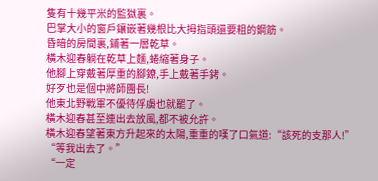隻有十幾平米的監獄裏。
巴掌大小的窗戶鑲嵌著幾根比大拇指頭還要粗的鋼筋。
昏暗的房間裏,鋪著一層乾草。
橫木迎春躺在乾草上麵,蜷縮著身子。
他腳上穿戴著厚重的腳鐐,手上戴著手銬。
好歹也是個中將師團長!
他東北野戰軍不優待俘虜也就罷了。
橫木迎春甚至連出去放風,都不被允許。
橫木迎春望著東方升起來的太陽,重重的嘆了口氣道:“該死的支那人!”
“等我出去了。”
“一定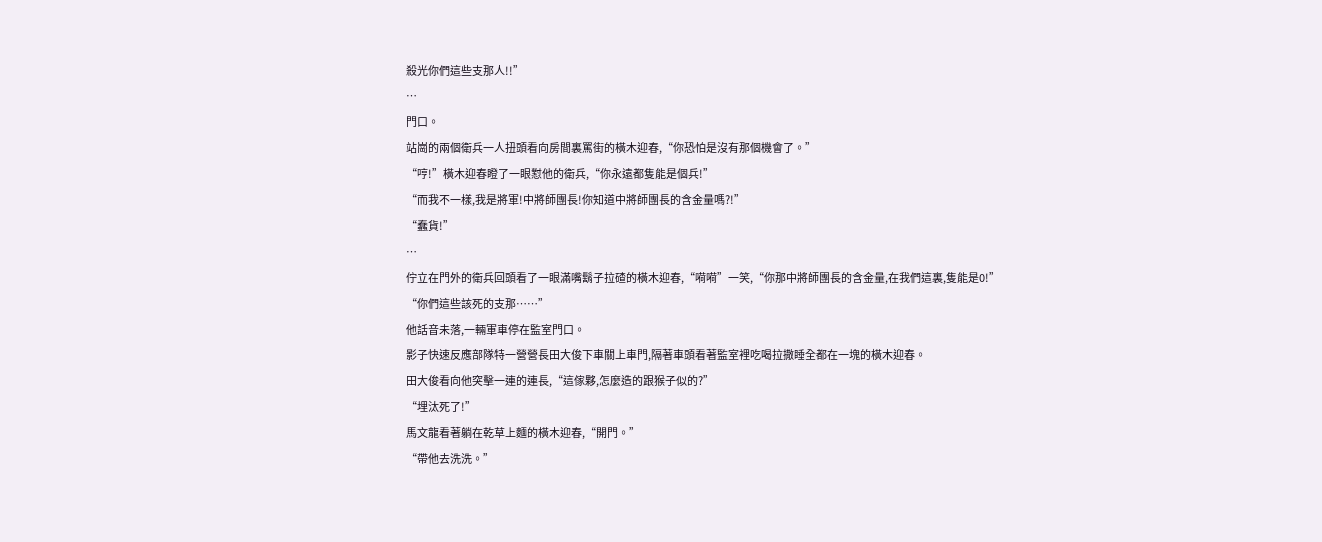殺光你們這些支那人!!”
…
門口。
站崗的兩個衛兵一人扭頭看向房間裏罵街的橫木迎春,“你恐怕是沒有那個機會了。”
“哼!”橫木迎春瞪了一眼懟他的衛兵,“你永遠都隻能是個兵!”
“而我不一樣,我是將軍!中將師團長!你知道中將師團長的含金量嗎?!”
“蠢貨!”
…
佇立在門外的衛兵回頭看了一眼滿嘴鬍子拉碴的橫木迎春,“嗬嗬”一笑,“你那中將師團長的含金量,在我們這裏,隻能是0!”
“你們這些該死的支那……”
他話音未落,一輛軍車停在監室門口。
影子快速反應部隊特一營營長田大俊下車關上車門,隔著車頭看著監室裡吃喝拉撒睡全都在一塊的橫木迎春。
田大俊看向他突擊一連的連長,“這傢夥,怎麼造的跟猴子似的?”
“埋汰死了!”
馬文龍看著躺在乾草上麵的橫木迎春,“開門。”
“帶他去洗洗。”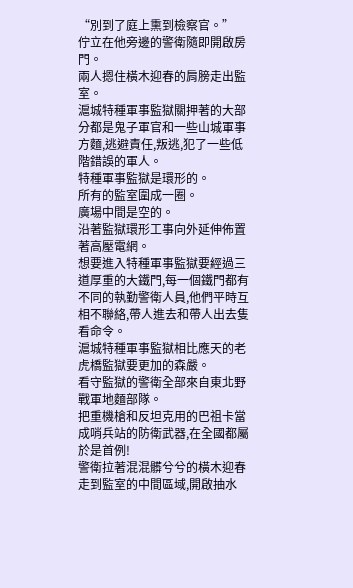“別到了庭上熏到檢察官。”
佇立在他旁邊的警衛隨即開啟房門。
兩人摁住橫木迎春的肩膀走出監室。
滬城特種軍事監獄關押著的大部分都是鬼子軍官和一些山城軍事方麵,逃避責任,叛逃,犯了一些低階錯誤的軍人。
特種軍事監獄是環形的。
所有的監室圍成一圈。
廣場中間是空的。
沿著監獄環形工事向外延伸佈置著高壓電網。
想要進入特種軍事監獄要經過三道厚重的大鐵門,每一個鐵門都有不同的執勤警衛人員,他們平時互相不聯絡,帶人進去和帶人出去隻看命令。
滬城特種軍事監獄相比應天的老虎橋監獄要更加的森嚴。
看守監獄的警衛全部來自東北野戰軍地麵部隊。
把重機槍和反坦克用的巴祖卡當成哨兵站的防衛武器,在全國都屬於是首例!
警衛拉著混混髒兮兮的橫木迎春走到監室的中間區域,開啟抽水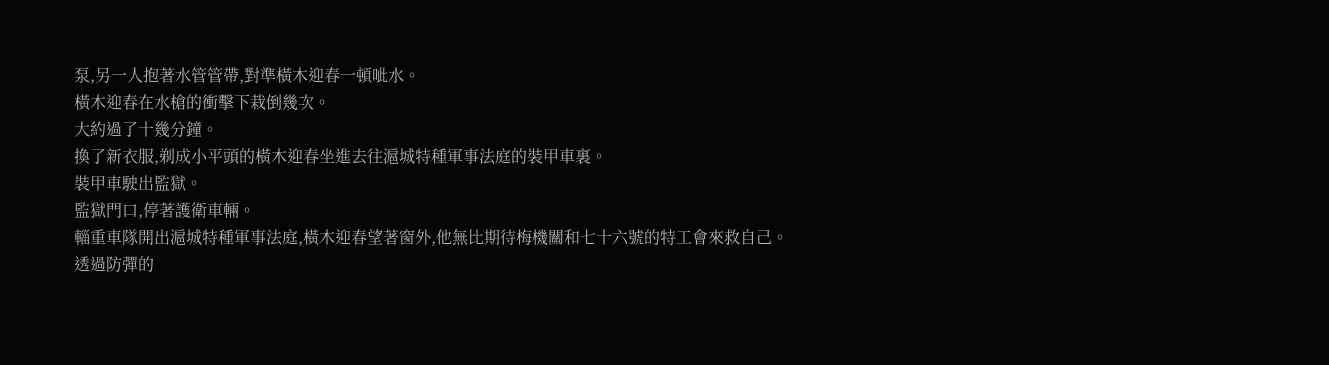泵,另一人抱著水管管帶,對準橫木迎春一頓呲水。
橫木迎春在水槍的衝擊下栽倒幾次。
大約過了十幾分鐘。
換了新衣服,剃成小平頭的橫木迎春坐進去往滬城特種軍事法庭的裝甲車裏。
裝甲車駛出監獄。
監獄門口,停著護衛車輛。
輜重車隊開出滬城特種軍事法庭,橫木迎春望著窗外,他無比期待梅機關和七十六號的特工會來救自己。
透過防彈的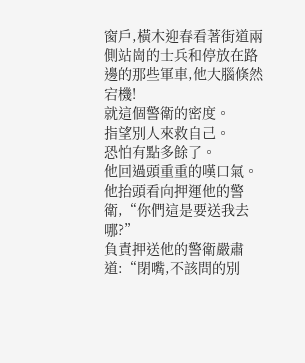窗戶,橫木迎春看著街道兩側站崗的士兵和停放在路邊的那些軍車,他大腦倏然宕機!
就這個警衛的密度。
指望別人來救自己。
恐怕有點多餘了。
他回過頭重重的嘆口氣。
他抬頭看向押運他的警衛,“你們這是要送我去哪?”
負責押送他的警衛嚴肅道:“閉嘴,不該問的別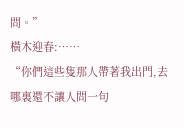問。”
橫木迎春:……
“你們這些隻那人帶著我出門,去哪裏還不讓人問一句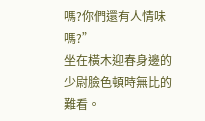嗎?你們還有人情味嗎?”
坐在橫木迎春身邊的少尉臉色頓時無比的難看。